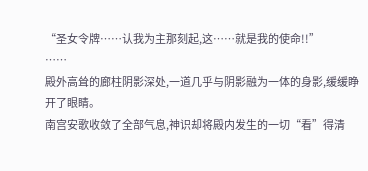“圣女令牌……认我为主那刻起,这……就是我的使命!!”
……
殿外高耸的廊柱阴影深处,一道几乎与阴影融为一体的身影,缓缓睁开了眼睛。
南宫安歌收敛了全部气息,神识却将殿内发生的一切“看”得清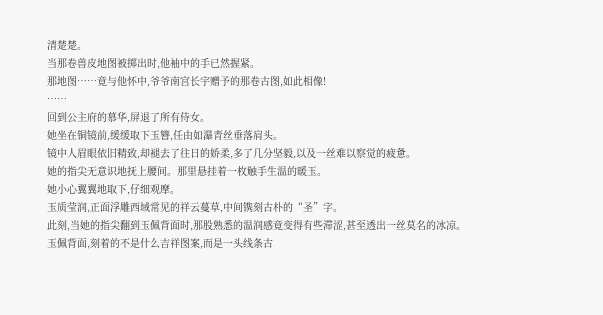清楚楚。
当那卷兽皮地图被掷出时,他袖中的手已然握紧。
那地图……竟与他怀中,爷爷南宫长宇赠予的那卷古图,如此相像!
……
回到公主府的慕华,屏退了所有侍女。
她坐在铜镜前,缓缓取下玉簪,任由如瀑青丝垂落肩头。
镜中人眉眼依旧精致,却褪去了往日的娇柔,多了几分坚毅,以及一丝难以察觉的疲惫。
她的指尖无意识地抚上腰间。那里悬挂着一枚触手生温的暖玉。
她小心翼翼地取下,仔细观摩。
玉质莹润,正面浮雕西域常见的祥云蔓草,中间镌刻古朴的“圣”字。
此刻,当她的指尖翻到玉佩背面时,那股熟悉的温润感竟变得有些滞涩,甚至透出一丝莫名的冰凉。
玉佩背面,刻着的不是什么吉祥图案,而是一头线条古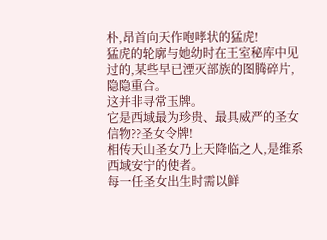朴,昂首向天作咆哮状的猛虎!
猛虎的轮廓与她幼时在王室秘库中见过的,某些早已湮灭部族的图腾碎片,隐隐重合。
这并非寻常玉牌。
它是西域最为珍贵、最具威严的圣女信物??圣女令牌!
相传天山圣女乃上天降临之人,是维系西域安宁的使者。
每一任圣女出生时需以鲜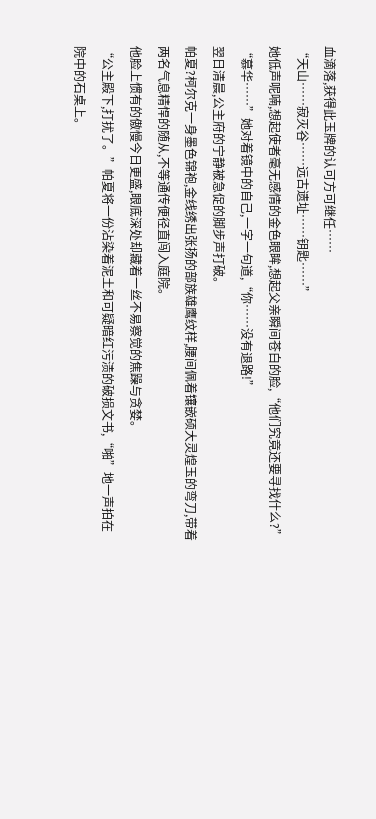血滴落,获得此玉牌的认可方可继任……
“天山……寂灭谷……远古遗址……钥匙……”
她低声呢喃,想起使者毫无感情的金色眼眸,想起父亲瞬间苍白的脸,“他们究竟还要寻找什么?”
“慕华……”她对着镜中的自己,一字一句道,“你……没有退路!”
翌日清晨,公主府的宁静被急促的脚步声打破。
帕夏?柯尔克一身墨色锦袍,金线绣出张扬的部族雄鹰纹样,腰间佩着镶嵌硕大灵煌玉的弯刀,带着两名气息精悍的随从,不等通传便径直闯入庭院。
他脸上惯有的傲慢今日更盛,眼底深处却藏着一丝不易察觉的焦躁与贪婪。
“公主殿下,打扰了。”帕夏将一份沾染着泥土和可疑暗红污渍的破损文书,“啪”地一声拍在院中的石桌上。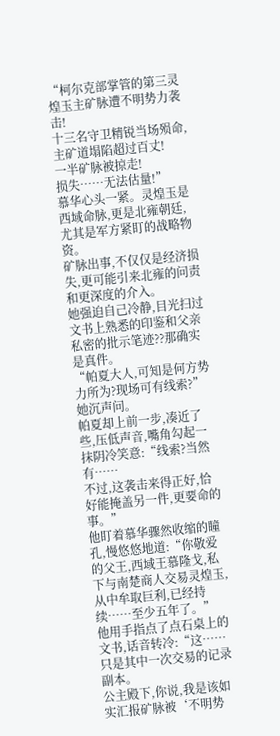“柯尔克部掌管的第三灵煌玉主矿脉遭不明势力袭击!
十三名守卫精锐当场殒命,主矿道塌陷超过百丈!
一半矿脉被掠走!
损失……无法估量!”
慕华心头一紧。灵煌玉是西域命脉,更是北雍朝廷,尤其是军方紧盯的战略物资。
矿脉出事,不仅仅是经济损失,更可能引来北雍的问责和更深度的介入。
她强迫自己冷静,目光扫过文书上熟悉的印鉴和父亲私密的批示笔迹??那确实是真件。
“帕夏大人,可知是何方势力所为?现场可有线索?”她沉声问。
帕夏却上前一步,凑近了些,压低声音,嘴角勾起一抹阴冷笑意:“线索?当然有……
不过,这袭击来得正好,恰好能掩盖另一件,更要命的事。”
他盯着慕华骤然收缩的瞳孔,慢悠悠地道:“你敬爱的父王,西域王慕隆戈,私下与南楚商人交易灵煌玉,从中牟取巨利,已经持续……至少五年了。”
他用手指点了点石桌上的文书,话音转冷:“这……只是其中一次交易的记录副本。
公主殿下,你说,我是该如实汇报矿脉被‘不明势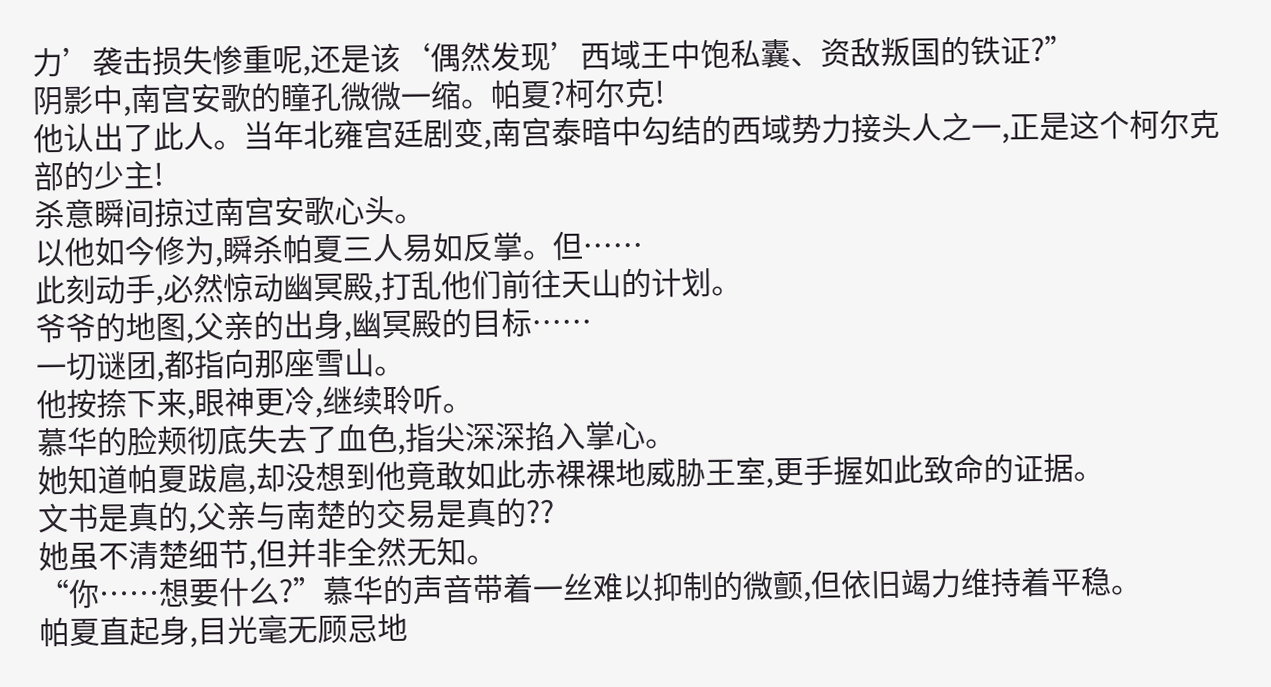力’袭击损失惨重呢,还是该‘偶然发现’西域王中饱私囊、资敌叛国的铁证?”
阴影中,南宫安歌的瞳孔微微一缩。帕夏?柯尔克!
他认出了此人。当年北雍宫廷剧变,南宫泰暗中勾结的西域势力接头人之一,正是这个柯尔克部的少主!
杀意瞬间掠过南宫安歌心头。
以他如今修为,瞬杀帕夏三人易如反掌。但……
此刻动手,必然惊动幽冥殿,打乱他们前往天山的计划。
爷爷的地图,父亲的出身,幽冥殿的目标……
一切谜团,都指向那座雪山。
他按捺下来,眼神更冷,继续聆听。
慕华的脸颊彻底失去了血色,指尖深深掐入掌心。
她知道帕夏跋扈,却没想到他竟敢如此赤裸裸地威胁王室,更手握如此致命的证据。
文书是真的,父亲与南楚的交易是真的??
她虽不清楚细节,但并非全然无知。
“你……想要什么?”慕华的声音带着一丝难以抑制的微颤,但依旧竭力维持着平稳。
帕夏直起身,目光毫无顾忌地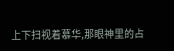上下扫视着慕华,那眼神里的占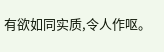有欲如同实质,令人作呕。